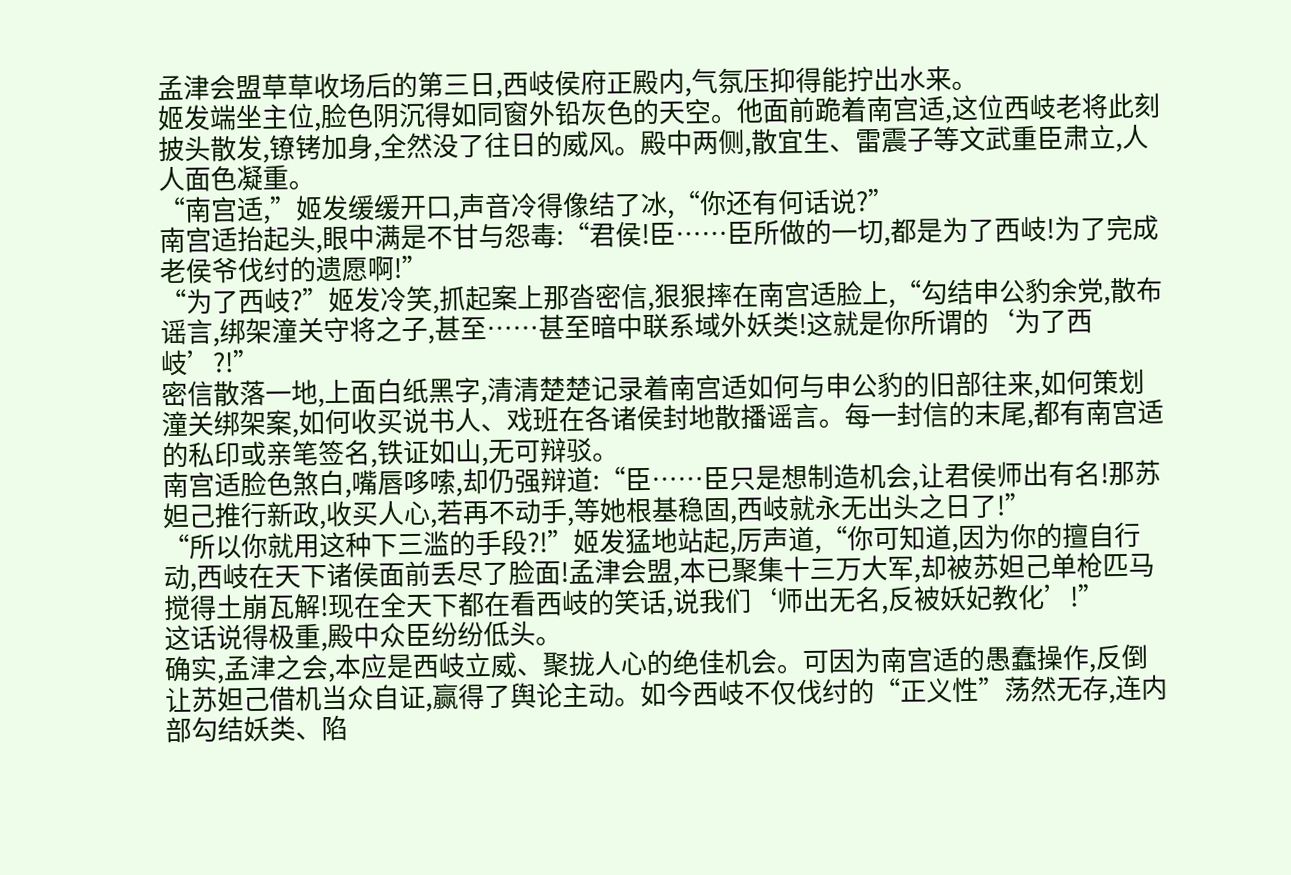孟津会盟草草收场后的第三日,西岐侯府正殿内,气氛压抑得能拧出水来。
姬发端坐主位,脸色阴沉得如同窗外铅灰色的天空。他面前跪着南宫适,这位西岐老将此刻披头散发,镣铐加身,全然没了往日的威风。殿中两侧,散宜生、雷震子等文武重臣肃立,人人面色凝重。
“南宫适,”姬发缓缓开口,声音冷得像结了冰,“你还有何话说?”
南宫适抬起头,眼中满是不甘与怨毒:“君侯!臣……臣所做的一切,都是为了西岐!为了完成老侯爷伐纣的遗愿啊!”
“为了西岐?”姬发冷笑,抓起案上那沓密信,狠狠摔在南宫适脸上,“勾结申公豹余党,散布谣言,绑架潼关守将之子,甚至……甚至暗中联系域外妖类!这就是你所谓的‘为了西岐’?!”
密信散落一地,上面白纸黑字,清清楚楚记录着南宫适如何与申公豹的旧部往来,如何策划潼关绑架案,如何收买说书人、戏班在各诸侯封地散播谣言。每一封信的末尾,都有南宫适的私印或亲笔签名,铁证如山,无可辩驳。
南宫适脸色煞白,嘴唇哆嗦,却仍强辩道:“臣……臣只是想制造机会,让君侯师出有名!那苏妲己推行新政,收买人心,若再不动手,等她根基稳固,西岐就永无出头之日了!”
“所以你就用这种下三滥的手段?!”姬发猛地站起,厉声道,“你可知道,因为你的擅自行动,西岐在天下诸侯面前丢尽了脸面!孟津会盟,本已聚集十三万大军,却被苏妲己单枪匹马搅得土崩瓦解!现在全天下都在看西岐的笑话,说我们‘师出无名,反被妖妃教化’!”
这话说得极重,殿中众臣纷纷低头。
确实,孟津之会,本应是西岐立威、聚拢人心的绝佳机会。可因为南宫适的愚蠢操作,反倒让苏妲己借机当众自证,赢得了舆论主动。如今西岐不仅伐纣的“正义性”荡然无存,连内部勾结妖类、陷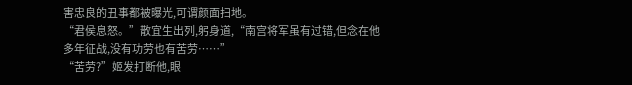害忠良的丑事都被曝光,可谓颜面扫地。
“君侯息怒。”散宜生出列,躬身道,“南宫将军虽有过错,但念在他多年征战,没有功劳也有苦劳……”
“苦劳?”姬发打断他,眼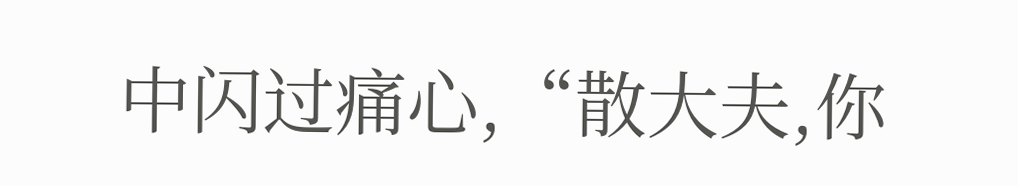中闪过痛心,“散大夫,你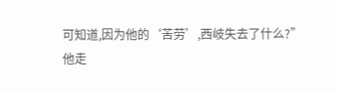可知道,因为他的‘苦劳’,西岐失去了什么?”
他走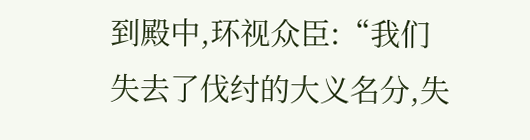到殿中,环视众臣:“我们失去了伐纣的大义名分,失